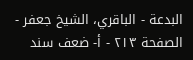البدعة - الباقري، الشيخ جعفر - الصفحة ٢١٣ - أ- ضعف سند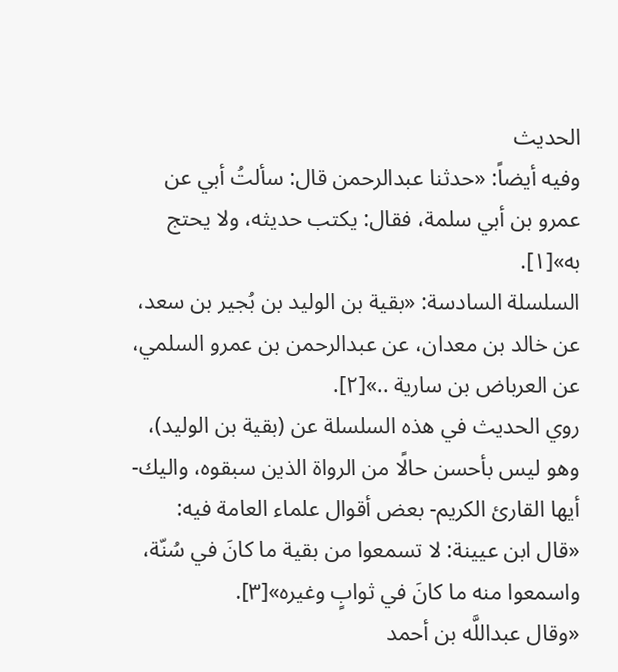الحديث
وفيه أيضاً: «حدثنا عبدالرحمن قال: سألتُ أبي عن عمرو بن أبي سلمة، فقال: يكتب حديثه، ولا يحتج به»[١].
السلسلة السادسة: «بقية بن الوليد بن بُجير بن سعد، عن خالد بن معدان، عن عبدالرحمن بن عمرو السلمي، عن العرباض بن سارية ..»[٢].
روي الحديث في هذه السلسلة عن (بقية بن الوليد)، وهو ليس بأحسن حالًا من الرواة الذين سبقوه، واليك- أيها القارئ الكريم- بعض أقوال علماء العامة فيه:
«قال ابن عيينة: لا تسمعوا من بقية ما كانَ في سُنّة، واسمعوا منه ما كانَ في ثوابٍ وغيره»[٣].
«وقال عبداللَّه بن أحمد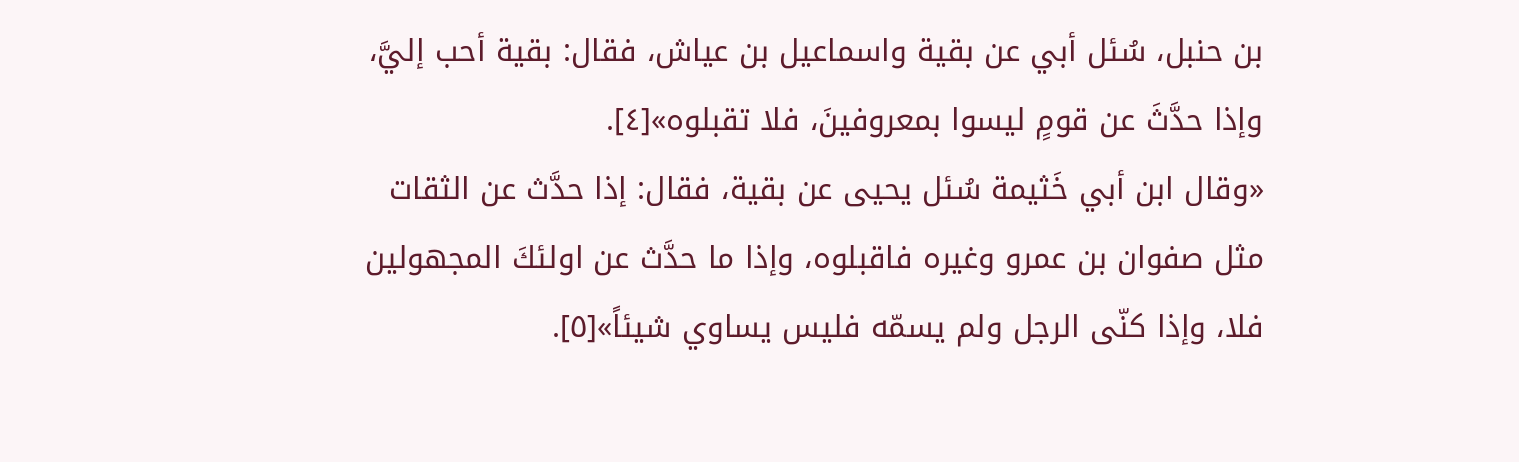بن حنبل، سُئل أبي عن بقية واسماعيل بن عياش، فقال: بقية أحب إليَّ، وإذا حدَّثَ عن قومٍ ليسوا بمعروفينَ، فلا تقبلوه»[٤].
«وقال ابن أبي خَثيمة سُئل يحيى عن بقية، فقال: إذا حدَّث عن الثقات مثل صفوان بن عمرو وغيره فاقبلوه، وإذا ما حدَّث عن اولئكَ المجهولين فلا، وإذا كنّى الرجل ولم يسمّه فليس يساوي شيئاً»[٥].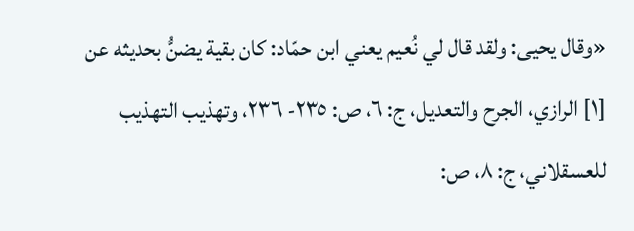«وقال يحيى: ولقد قال لي نُعيم يعني ابن حمّاد: كان بقية يضنُّ بحديثه عن
[١] الرازي، الجرح والتعديل، ج: ٦، ص: ٢٣٥- ٢٣٦، وتهذيب التهذيب للعسقلاني، ج: ٨، ص: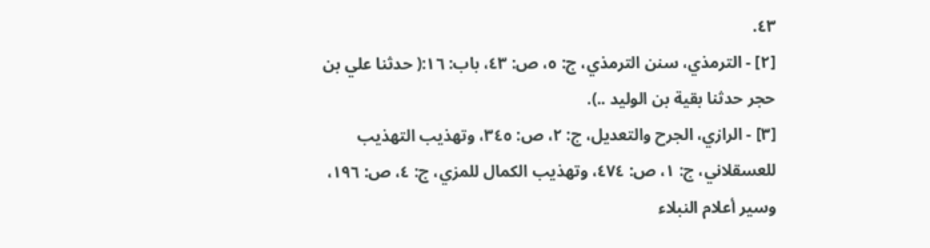٤٣.
[٢] - الترمذي، سنن الترمذي، ج: ٥، ص: ٤٣، باب: ١٦:( حدثنا علي بن حجر حدثنا بقية بن الوليد ..).
[٣] - الرازي، الجرح والتعديل، ج: ٢، ص: ٣٤٥، وتهذيب التهذيب للعسقلاني، ج: ١، ص: ٤٧٤، وتهذيب الكمال للمزي، ج: ٤، ص: ١٩٦، وسير أعلام النبلاء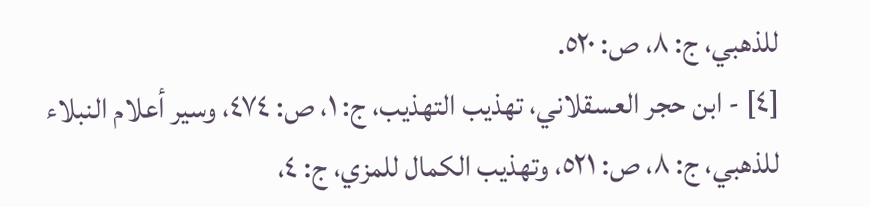للذهبي، ج: ٨، ص: ٥٢٠.
[٤] - ابن حجر العسقلاني، تهذيب التهذيب، ج: ١، ص: ٤٧٤، وسير أعلام النبلاء للذهبي، ج: ٨، ص: ٥٢١، وتهذيب الكمال للمزي، ج: ٤،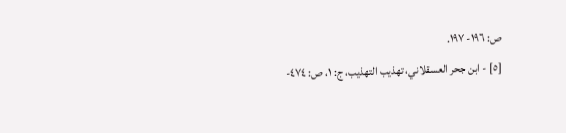ص: ١٩٦- ١٩٧.
[٥] - ابن جحر العسقلاني، تهذيب التهذيب، ج: ١، ص: ٤٧٤-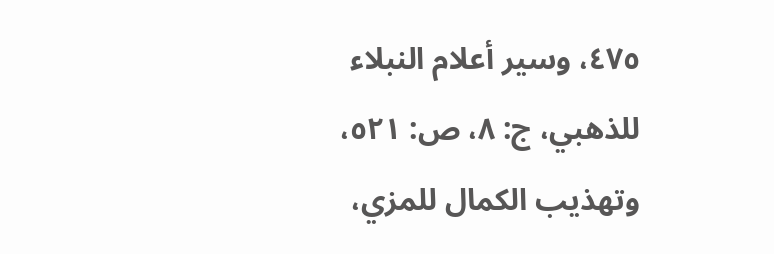٤٧٥، وسير أعلام النبلاء للذهبي، ج: ٨، ص: ٥٢١، وتهذيب الكمال للمزي،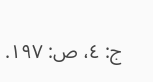ج: ٤، ص: ١٩٧.